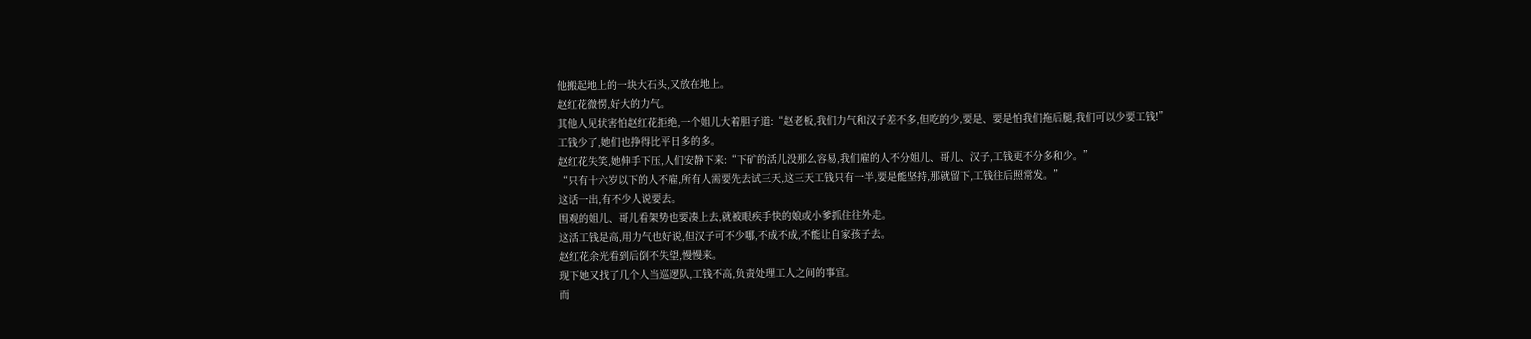他搬起地上的一块大石头,又放在地上。
赵红花微愣,好大的力气。
其他人见状害怕赵红花拒绝,一个姐儿大着胆子道:“赵老板,我们力气和汉子差不多,但吃的少,要是、要是怕我们拖后腿,我们可以少要工钱!”
工钱少了,她们也挣得比平日多的多。
赵红花失笑,她伸手下压,人们安静下来:“下矿的活儿没那么容易,我们雇的人不分姐儿、哥儿、汉子,工钱更不分多和少。”
“只有十六岁以下的人不雇,所有人需要先去试三天,这三天工钱只有一半,要是能坚持,那就留下,工钱往后照常发。”
这话一出,有不少人说要去。
围观的姐儿、哥儿看架势也要凑上去,就被眼疾手快的娘或小爹抓住往外走。
这活工钱是高,用力气也好说,但汉子可不少哪,不成不成,不能让自家孩子去。
赵红花余光看到后倒不失望,慢慢来。
现下她又找了几个人当巡逻队,工钱不高,负责处理工人之间的事宜。
而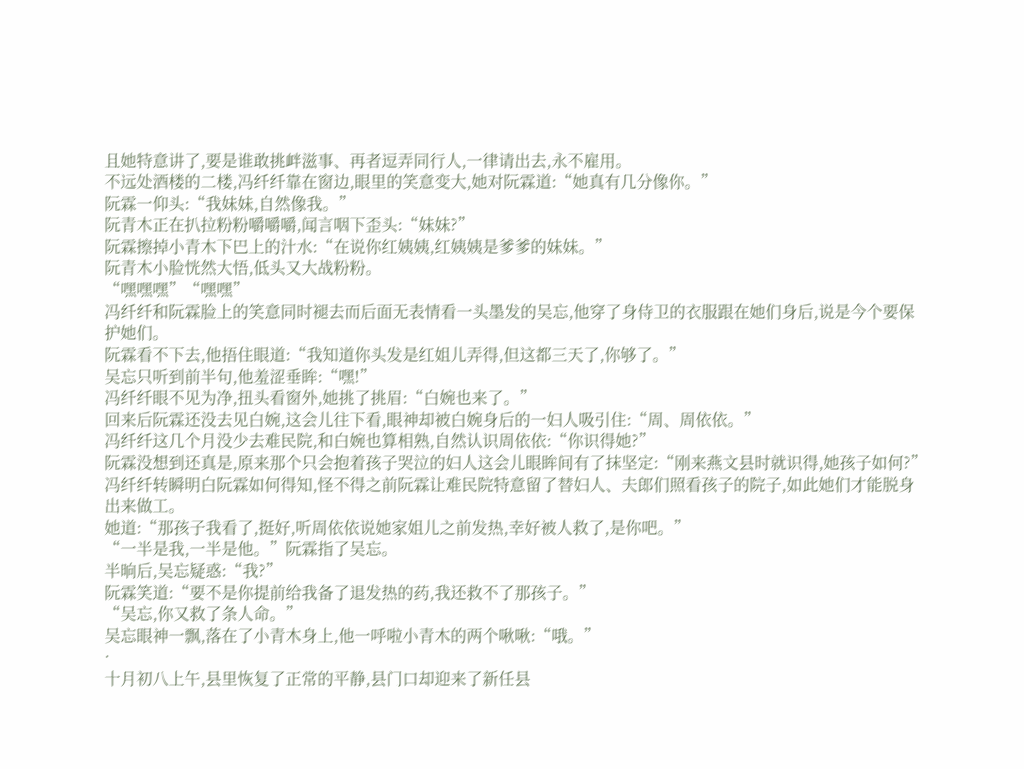且她特意讲了,要是谁敢挑衅滋事、再者逗弄同行人,一律请出去,永不雇用。
不远处酒楼的二楼,冯纤纤靠在窗边,眼里的笑意变大,她对阮霖道:“她真有几分像你。”
阮霖一仰头:“我妹妹,自然像我。”
阮青木正在扒拉粉粉嚼嚼嚼,闻言咽下歪头:“妹妹?”
阮霖擦掉小青木下巴上的汁水:“在说你红姨姨,红姨姨是爹爹的妹妹。”
阮青木小脸恍然大悟,低头又大战粉粉。
“嘿嘿嘿”“嘿嘿”
冯纤纤和阮霖脸上的笑意同时褪去而后面无表情看一头墨发的吴忘,他穿了身侍卫的衣服跟在她们身后,说是今个要保护她们。
阮霖看不下去,他捂住眼道:“我知道你头发是红姐儿弄得,但这都三天了,你够了。”
吴忘只听到前半句,他羞涩垂眸:“嘿!”
冯纤纤眼不见为净,扭头看窗外,她挑了挑眉:“白婉也来了。”
回来后阮霖还没去见白婉,这会儿往下看,眼神却被白婉身后的一妇人吸引住:“周、周依依。”
冯纤纤这几个月没少去难民院,和白婉也算相熟,自然认识周依依:“你识得她?”
阮霖没想到还真是,原来那个只会抱着孩子哭泣的妇人这会儿眼眸间有了抹坚定:“刚来燕文县时就识得,她孩子如何?”
冯纤纤转瞬明白阮霖如何得知,怪不得之前阮霖让难民院特意留了替妇人、夫郎们照看孩子的院子,如此她们才能脱身出来做工。
她道:“那孩子我看了,挺好,听周依依说她家姐儿之前发热,幸好被人救了,是你吧。”
“一半是我,一半是他。”阮霖指了吴忘。
半晌后,吴忘疑惑:“我?”
阮霖笑道:“要不是你提前给我备了退发热的药,我还救不了那孩子。”
“吴忘,你又救了条人命。”
吴忘眼神一飘,落在了小青木身上,他一呼啦小青木的两个啾啾:“哦。”
·
十月初八上午,县里恢复了正常的平静,县门口却迎来了新任县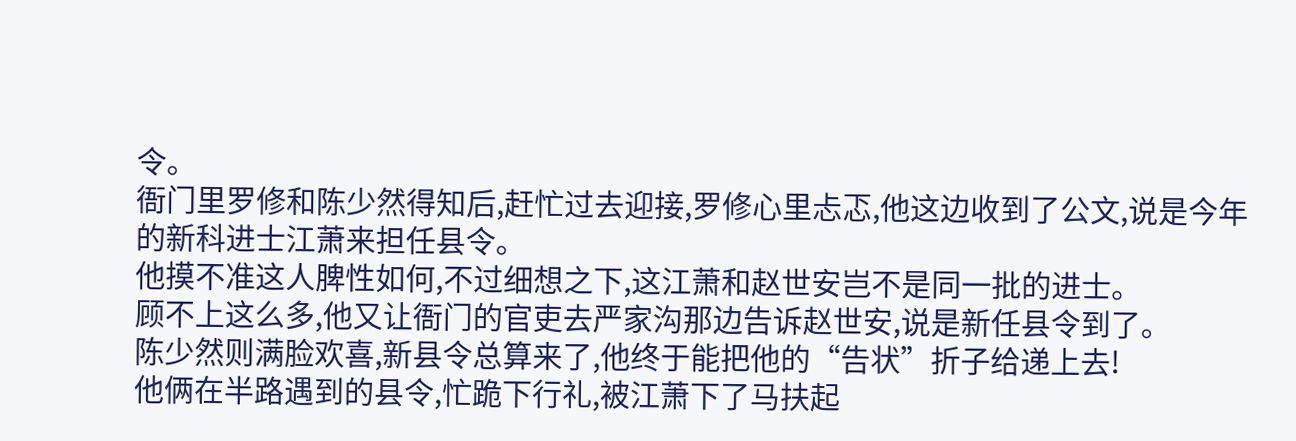令。
衙门里罗修和陈少然得知后,赶忙过去迎接,罗修心里忐忑,他这边收到了公文,说是今年的新科进士江萧来担任县令。
他摸不准这人脾性如何,不过细想之下,这江萧和赵世安岂不是同一批的进士。
顾不上这么多,他又让衙门的官吏去严家沟那边告诉赵世安,说是新任县令到了。
陈少然则满脸欢喜,新县令总算来了,他终于能把他的“告状”折子给递上去!
他俩在半路遇到的县令,忙跪下行礼,被江萧下了马扶起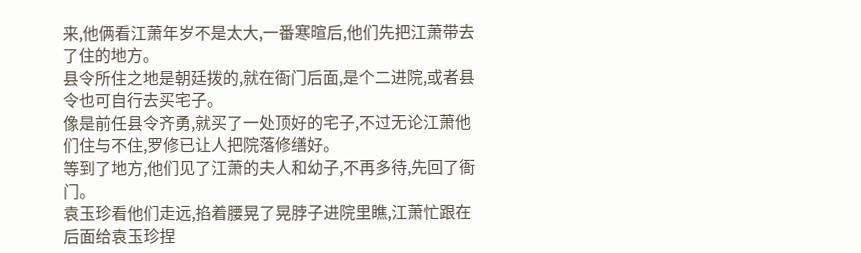来,他俩看江萧年岁不是太大,一番寒暄后,他们先把江萧带去了住的地方。
县令所住之地是朝廷拨的,就在衙门后面,是个二进院,或者县令也可自行去买宅子。
像是前任县令齐勇,就买了一处顶好的宅子,不过无论江萧他们住与不住,罗修已让人把院落修缮好。
等到了地方,他们见了江萧的夫人和幼子,不再多待,先回了衙门。
袁玉珍看他们走远,掐着腰晃了晃脖子进院里瞧,江萧忙跟在后面给袁玉珍捏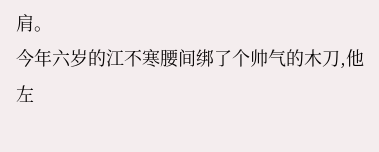肩。
今年六岁的江不寒腰间绑了个帅气的木刀,他左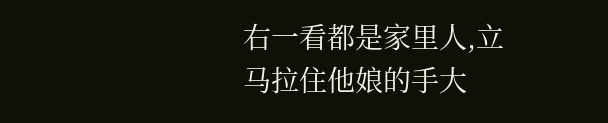右一看都是家里人,立马拉住他娘的手大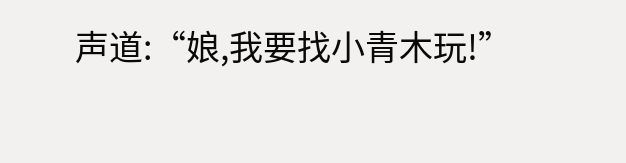声道:“娘,我要找小青木玩!”